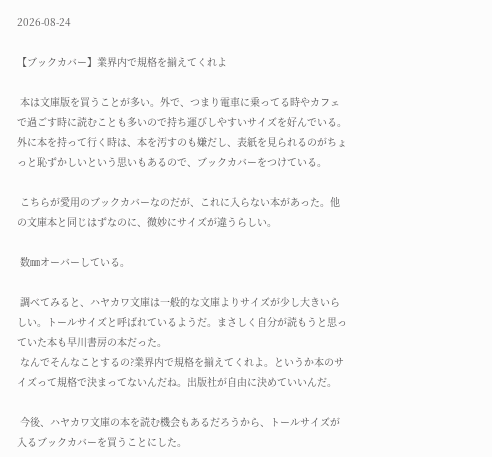2026-08-24

【ブックカバー】業界内で規格を揃えてくれよ

 本は文庫版を買うことが多い。外で、つまり電車に乗ってる時やカフェで過ごす時に読むことも多いので持ち運びしやすいサイズを好んでいる。外に本を持って行く時は、本を汚すのも嫌だし、表紙を見られるのがちょっと恥ずかしいという思いもあるので、ブックカバーをつけている。

 こちらが愛用のブックカバーなのだが、これに入らない本があった。他の文庫本と同じはずなのに、微妙にサイズが違うらしい。

 数㎜オーバーしている。

 調べてみると、ハヤカワ文庫は一般的な文庫よりサイズが少し大きいらしい。トールサイズと呼ばれているようだ。まさしく自分が読もうと思っていた本も早川書房の本だった。
 なんでそんなことするの?業界内で規格を揃えてくれよ。というか本のサイズって規格で決まってないんだね。出版社が自由に決めていいんだ。

 今後、ハヤカワ文庫の本を読む機会もあるだろうから、トールサイズが入るブックカバーを買うことにした。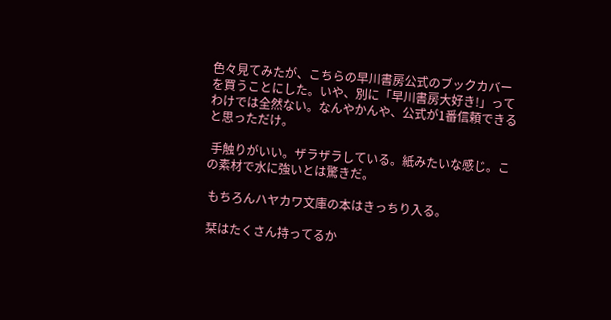色々見てみたが、こちらの早川書房公式のブックカバーを買うことにした。いや、別に「早川書房大好き!」ってわけでは全然ない。なんやかんや、公式が1番信頼できると思っただけ。

 手触りがいい。ザラザラしている。紙みたいな感じ。この素材で水に強いとは驚きだ。

 もちろんハヤカワ文庫の本はきっちり入る。

 栞はたくさん持ってるか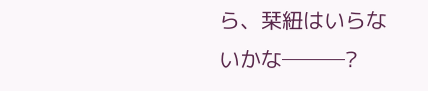ら、栞紐はいらないかな───?